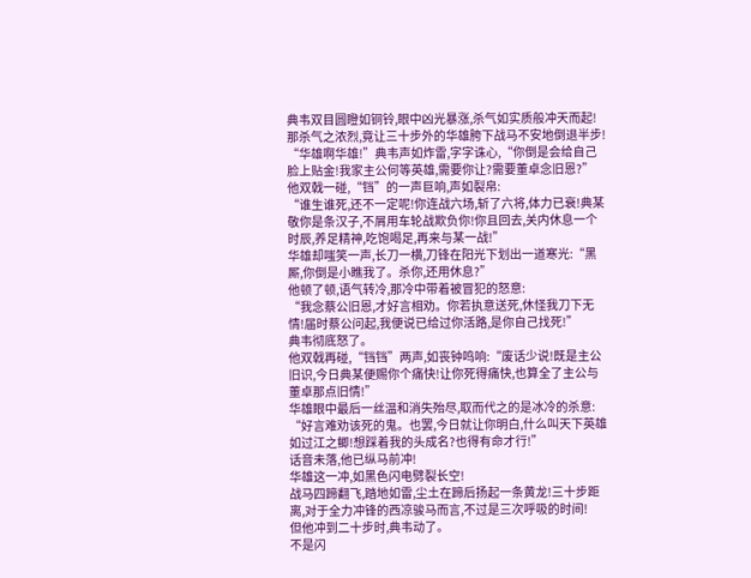典韦双目圆瞪如铜铃,眼中凶光暴涨,杀气如实质般冲天而起!那杀气之浓烈,竟让三十步外的华雄胯下战马不安地倒退半步!
“华雄啊华雄!”典韦声如炸雷,字字诛心,“你倒是会给自己脸上贴金!我家主公何等英雄,需要你让?需要董卓念旧恩?”
他双戟一碰,“铛”的一声巨响,声如裂帛:
“谁生谁死,还不一定呢!你连战六场,斩了六将,体力已衰!典某敬你是条汉子,不屑用车轮战欺负你!你且回去,关内休息一个时辰,养足精神,吃饱喝足,再来与某一战!”
华雄却嗤笑一声,长刀一横,刀锋在阳光下划出一道寒光:“黑厮,你倒是小瞧我了。杀你,还用休息?”
他顿了顿,语气转冷,那冷中带着被冒犯的怒意:
“我念蔡公旧恩,才好言相劝。你若执意送死,休怪我刀下无情!届时蔡公问起,我便说已给过你活路,是你自己找死!”
典韦彻底怒了。
他双戟再碰,“铛铛”两声,如丧钟鸣响:“废话少说!既是主公旧识,今日典某便赐你个痛快!让你死得痛快,也算全了主公与董卓那点旧情!”
华雄眼中最后一丝温和消失殆尽,取而代之的是冰冷的杀意:
“好言难劝该死的鬼。也罢,今日就让你明白,什么叫天下英雄如过江之鲫!想踩着我的头成名?也得有命才行!”
话音未落,他已纵马前冲!
华雄这一冲,如黑色闪电劈裂长空!
战马四蹄翻飞,踏地如雷,尘土在蹄后扬起一条黄龙!三十步距离,对于全力冲锋的西凉骏马而言,不过是三次呼吸的时间!
但他冲到二十步时,典韦动了。
不是闪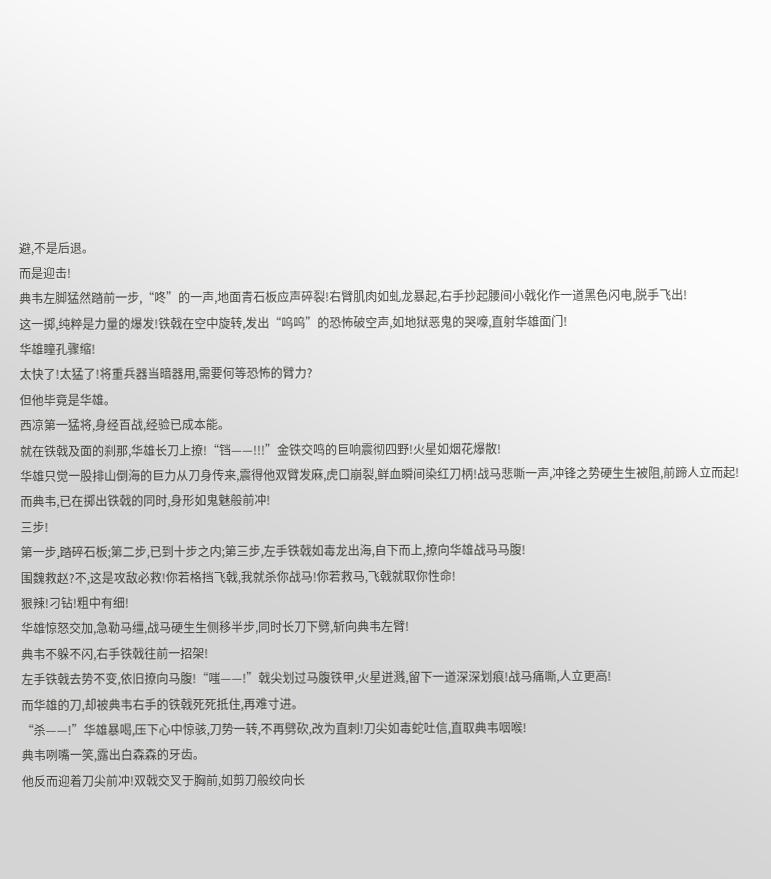避,不是后退。
而是迎击!
典韦左脚猛然踏前一步,“咚”的一声,地面青石板应声碎裂!右臂肌肉如虬龙暴起,右手抄起腰间小戟化作一道黑色闪电,脱手飞出!
这一掷,纯粹是力量的爆发!铁戟在空中旋转,发出“呜呜”的恐怖破空声,如地狱恶鬼的哭嚎,直射华雄面门!
华雄瞳孔骤缩!
太快了!太猛了!将重兵器当暗器用,需要何等恐怖的臂力?
但他毕竟是华雄。
西凉第一猛将,身经百战,经验已成本能。
就在铁戟及面的刹那,华雄长刀上撩!“铛——!!!”金铁交鸣的巨响震彻四野!火星如烟花爆散!
华雄只觉一股排山倒海的巨力从刀身传来,震得他双臂发麻,虎口崩裂,鲜血瞬间染红刀柄!战马悲嘶一声,冲锋之势硬生生被阻,前蹄人立而起!
而典韦,已在掷出铁戟的同时,身形如鬼魅般前冲!
三步!
第一步,踏碎石板;第二步,已到十步之内;第三步,左手铁戟如毒龙出海,自下而上,撩向华雄战马马腹!
围魏救赵?不,这是攻敌必救!你若格挡飞戟,我就杀你战马!你若救马,飞戟就取你性命!
狠辣!刁钻!粗中有细!
华雄惊怒交加,急勒马缰,战马硬生生侧移半步,同时长刀下劈,斩向典韦左臂!
典韦不躲不闪,右手铁戟往前一招架!
左手铁戟去势不变,依旧撩向马腹!“嗤——!”戟尖划过马腹铁甲,火星迸溅,留下一道深深划痕!战马痛嘶,人立更高!
而华雄的刀,却被典韦右手的铁戟死死抵住,再难寸进。
“杀——!”华雄暴喝,压下心中惊骇,刀势一转,不再劈砍,改为直刺!刀尖如毒蛇吐信,直取典韦咽喉!
典韦咧嘴一笑,露出白森森的牙齿。
他反而迎着刀尖前冲!双戟交叉于胸前,如剪刀般绞向长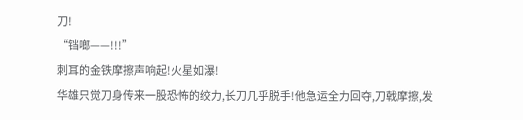刀!
“铛啷——!!!”
刺耳的金铁摩擦声响起!火星如瀑!
华雄只觉刀身传来一股恐怖的绞力,长刀几乎脱手!他急运全力回夺,刀戟摩擦,发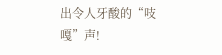出令人牙酸的“吱嘎”声!